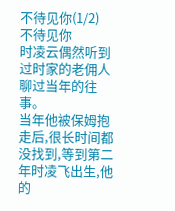不待见你(1/2)
不待见你
时凌云偶然听到过时家的老佣人聊过当年的往事。
当年他被保姆抱走后,很长时间都没找到,等到第二年时凌飞出生,他的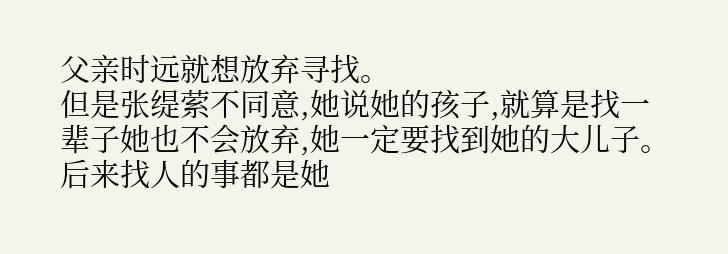父亲时远就想放弃寻找。
但是张缇萦不同意,她说她的孩子,就算是找一辈子她也不会放弃,她一定要找到她的大儿子。
后来找人的事都是她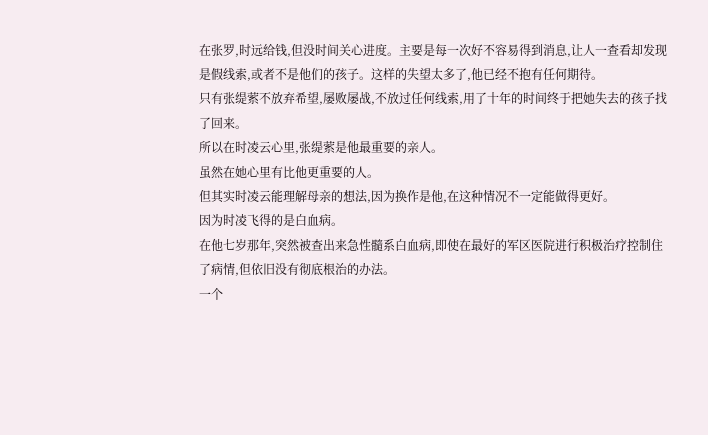在张罗,时远给钱,但没时间关心进度。主要是每一次好不容易得到消息,让人一查看却发现是假线索,或者不是他们的孩子。这样的失望太多了,他已经不抱有任何期待。
只有张缇萦不放弃希望,屡败屡战,不放过任何线索,用了十年的时间终于把她失去的孩子找了回来。
所以在时凌云心里,张缇萦是他最重要的亲人。
虽然在她心里有比他更重要的人。
但其实时凌云能理解母亲的想法,因为换作是他,在这种情况不一定能做得更好。
因为时凌飞得的是白血病。
在他七岁那年,突然被查出来急性髓系白血病,即使在最好的军区医院进行积极治疗控制住了病情,但依旧没有彻底根治的办法。
一个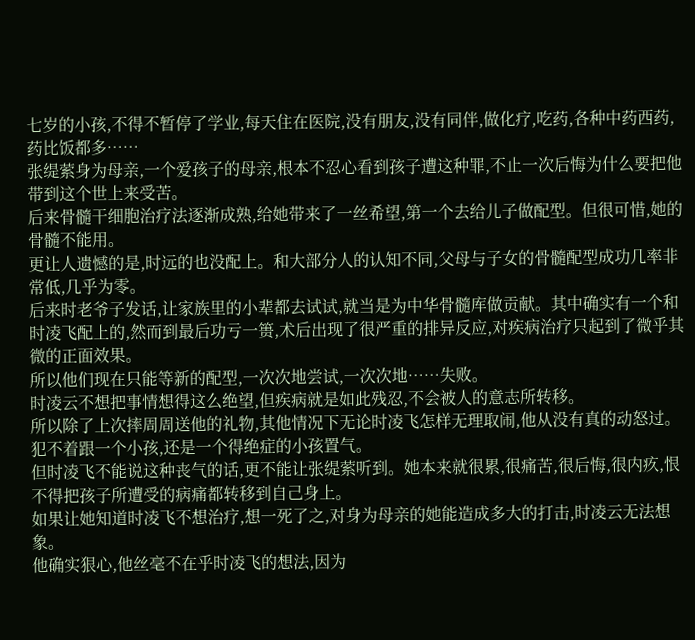七岁的小孩,不得不暂停了学业,每天住在医院,没有朋友,没有同伴,做化疗,吃药,各种中药西药,药比饭都多……
张缇萦身为母亲,一个爱孩子的母亲,根本不忍心看到孩子遭这种罪,不止一次后悔为什么要把他带到这个世上来受苦。
后来骨髓干细胞治疗法逐渐成熟,给她带来了一丝希望,第一个去给儿子做配型。但很可惜,她的骨髓不能用。
更让人遗憾的是,时远的也没配上。和大部分人的认知不同,父母与子女的骨髓配型成功几率非常低,几乎为零。
后来时老爷子发话,让家族里的小辈都去试试,就当是为中华骨髓库做贡献。其中确实有一个和时凌飞配上的,然而到最后功亏一篑,术后出现了很严重的排异反应,对疾病治疗只起到了微乎其微的正面效果。
所以他们现在只能等新的配型,一次次地尝试,一次次地……失败。
时凌云不想把事情想得这么绝望,但疾病就是如此残忍,不会被人的意志所转移。
所以除了上次摔周周送他的礼物,其他情况下无论时凌飞怎样无理取闹,他从没有真的动怒过。
犯不着跟一个小孩,还是一个得绝症的小孩置气。
但时凌飞不能说这种丧气的话,更不能让张缇萦听到。她本来就很累,很痛苦,很后悔,很内疚,恨不得把孩子所遭受的病痛都转移到自己身上。
如果让她知道时凌飞不想治疗,想一死了之,对身为母亲的她能造成多大的打击,时凌云无法想象。
他确实狠心,他丝毫不在乎时凌飞的想法,因为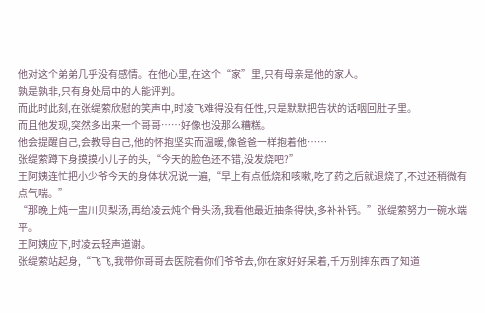他对这个弟弟几乎没有感情。在他心里,在这个“家”里,只有母亲是他的家人。
孰是孰非,只有身处局中的人能评判。
而此时此刻,在张缇萦欣慰的笑声中,时凌飞难得没有任性,只是默默把告状的话咽回肚子里。
而且他发现,突然多出来一个哥哥……好像也没那么糟糕。
他会提醒自己,会教导自己,他的怀抱坚实而温暖,像爸爸一样抱着他……
张缇萦蹲下身摸摸小儿子的头,“今天的脸色还不错,没发烧吧?”
王阿姨连忙把小少爷今天的身体状况说一遍,“早上有点低烧和咳嗽,吃了药之后就退烧了,不过还稍微有点气喘。”
“那晚上炖一盅川贝梨汤,再给凌云炖个骨头汤,我看他最近抽条得快,多补补钙。”张缇萦努力一碗水端平。
王阿姨应下,时凌云轻声道谢。
张缇萦站起身,“飞飞,我带你哥哥去医院看你们爷爷去,你在家好好呆着,千万别摔东西了知道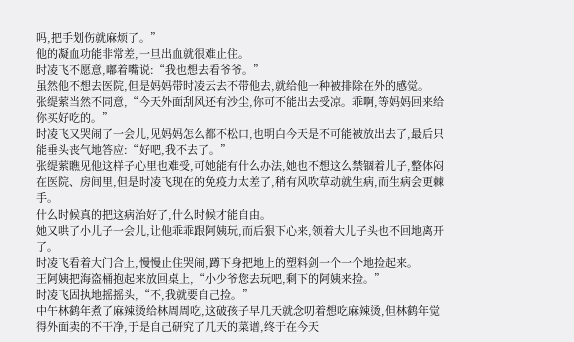吗,把手划伤就麻烦了。”
他的凝血功能非常差,一旦出血就很难止住。
时凌飞不愿意,嘟着嘴说:“我也想去看爷爷。”
虽然他不想去医院,但是妈妈带时凌云去不带他去,就给他一种被排除在外的感觉。
张缇萦当然不同意,“今天外面刮风还有沙尘,你可不能出去受凉。乖啊,等妈妈回来给你买好吃的。”
时凌飞又哭闹了一会儿,见妈妈怎么都不松口,也明白今天是不可能被放出去了,最后只能垂头丧气地答应:“好吧,我不去了。”
张缇萦瞧见他这样子心里也难受,可她能有什么办法,她也不想这么禁锢着儿子,整体闷在医院、房间里,但是时凌飞现在的免疫力太差了,稍有风吹草动就生病,而生病会更棘手。
什么时候真的把这病治好了,什么时候才能自由。
她又哄了小儿子一会儿,让他乖乖跟阿姨玩,而后狠下心来,领着大儿子头也不回地离开了。
时凌飞看着大门合上,慢慢止住哭闹,蹲下身把地上的塑料剑一个一个地捡起来。
王阿姨把海盗桶抱起来放回桌上,“小少爷您去玩吧,剩下的阿姨来捡。”
时凌飞固执地摇摇头,“不,我就要自己捡。”
中午林鹤年煮了麻辣烫给林周周吃,这破孩子早几天就念叨着想吃麻辣烫,但林鹤年觉得外面卖的不干净,于是自己研究了几天的菜谱,终于在今天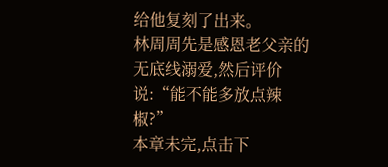给他复刻了出来。
林周周先是感恩老父亲的无底线溺爱,然后评价说:“能不能多放点辣椒?”
本章未完,点击下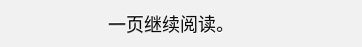一页继续阅读。